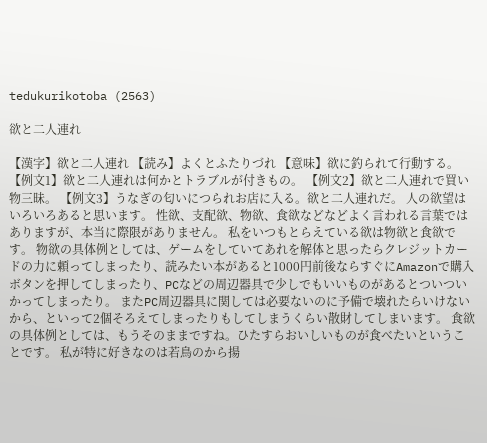tedukurikotoba (2563)

欲と二人連れ

【漢字】欲と二人連れ 【読み】よくとふたりづれ 【意味】欲に釣られて行動する。 【例文1】欲と二人連れは何かとトラブルが付きもの。 【例文2】欲と二人連れで買い物三昧。 【例文3】うなぎの匂いにつられお店に入る。欲と二人連れだ。 人の欲望はいろいろあると思います。 性欲、支配欲、物欲、食欲などなどよく言われる言葉ではありますが、本当に際限がありません。 私をいつもとらえている欲は物欲と食欲です。 物欲の具体例としては、ゲームをしていてあれを解体と思ったらクレジットカードの力に頼ってしまったり、読みたい本があると1000円前後ならすぐにAmazonで購入ボタンを押してしまったり、PCなどの周辺器具で少しでもいいものがあるとついついかってしまったり。 またPC周辺器具に関しては必要ないのに予備で壊れたらいけないから、といって2個そろえてしまったりもしてしまうくらい散財してしまいます。 食欲の具体例としては、もうそのままですね。ひたすらおいしいものが食べたいということです。 私が特に好きなのは若鳥のから揚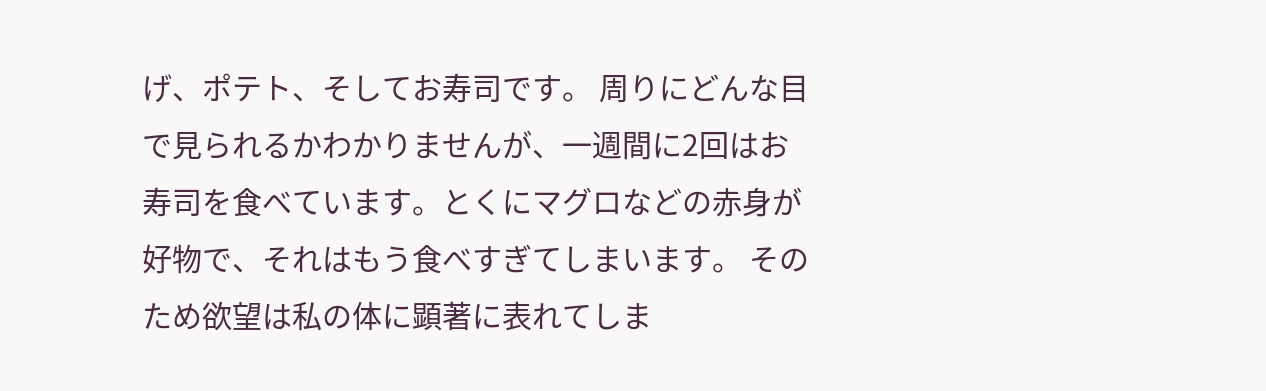げ、ポテト、そしてお寿司です。 周りにどんな目で見られるかわかりませんが、一週間に2回はお寿司を食べています。とくにマグロなどの赤身が好物で、それはもう食べすぎてしまいます。 そのため欲望は私の体に顕著に表れてしま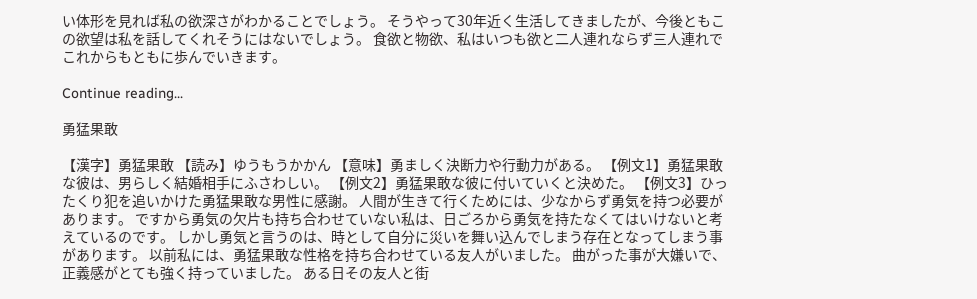い体形を見れば私の欲深さがわかることでしょう。 そうやって30年近く生活してきましたが、今後ともこの欲望は私を話してくれそうにはないでしょう。 食欲と物欲、私はいつも欲と二人連れならず三人連れでこれからもともに歩んでいきます。

Continue reading...

勇猛果敢

【漢字】勇猛果敢 【読み】ゆうもうかかん 【意味】勇ましく決断力や行動力がある。 【例文1】勇猛果敢な彼は、男らしく結婚相手にふさわしい。 【例文2】勇猛果敢な彼に付いていくと決めた。 【例文3】ひったくり犯を追いかけた勇猛果敢な男性に感謝。 人間が生きて行くためには、少なからず勇気を持つ必要があります。 ですから勇気の欠片も持ち合わせていない私は、日ごろから勇気を持たなくてはいけないと考えているのです。 しかし勇気と言うのは、時として自分に災いを舞い込んでしまう存在となってしまう事があります。 以前私には、勇猛果敢な性格を持ち合わせている友人がいました。 曲がった事が大嫌いで、正義感がとても強く持っていました。 ある日その友人と街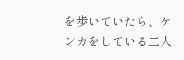を歩いていたら、ケンカをしている二人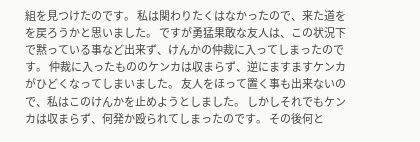組を見つけたのです。 私は関わりたくはなかったので、来た道をを戻ろうかと思いました。 ですが勇猛果敢な友人は、この状況下で黙っている事など出来ず、けんかの仲裁に入ってしまったのです。 仲裁に入ったもののケンカは収まらず、逆にますますケンカがひどくなってしまいました。 友人をほって置く事も出来ないので、私はこのけんかを止めようとしました。 しかしそれでもケンカは収まらず、何発か殴られてしまったのです。 その後何と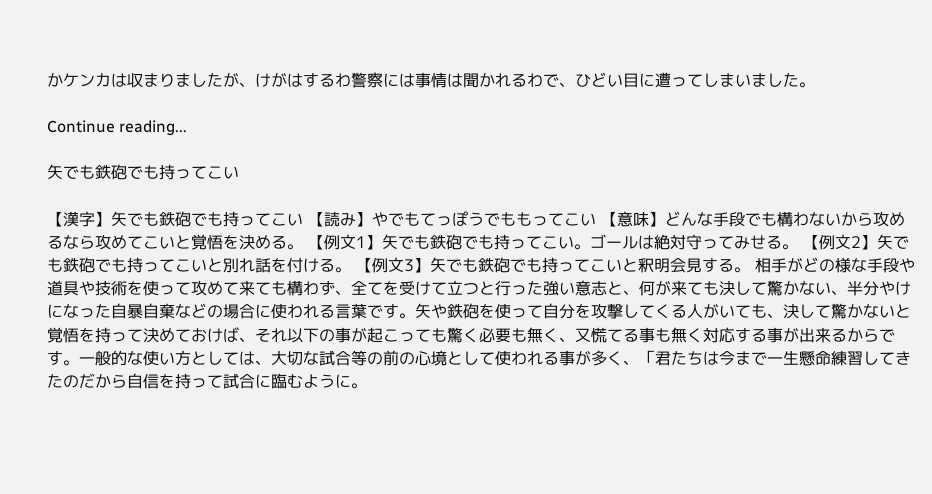かケンカは収まりましたが、けがはするわ警察には事情は聞かれるわで、ひどい目に遭ってしまいました。

Continue reading...

矢でも鉄砲でも持ってこい

【漢字】矢でも鉄砲でも持ってこい 【読み】やでもてっぽうでももってこい 【意味】どんな手段でも構わないから攻めるなら攻めてこいと覚悟を決める。 【例文1】矢でも鉄砲でも持ってこい。ゴールは絶対守ってみせる。 【例文2】矢でも鉄砲でも持ってこいと別れ話を付ける。 【例文3】矢でも鉄砲でも持ってこいと釈明会見する。 相手がどの様な手段や道具や技術を使って攻めて来ても構わず、全てを受けて立つと行った強い意志と、何が来ても決して驚かない、半分やけになった自暴自棄などの場合に使われる言葉です。矢や鉄砲を使って自分を攻撃してくる人がいても、決して驚かないと覚悟を持って決めておけば、それ以下の事が起こっても驚く必要も無く、又慌てる事も無く対応する事が出来るからです。一般的な使い方としては、大切な試合等の前の心境として使われる事が多く、「君たちは今まで一生懸命練習してきたのだから自信を持って試合に臨むように。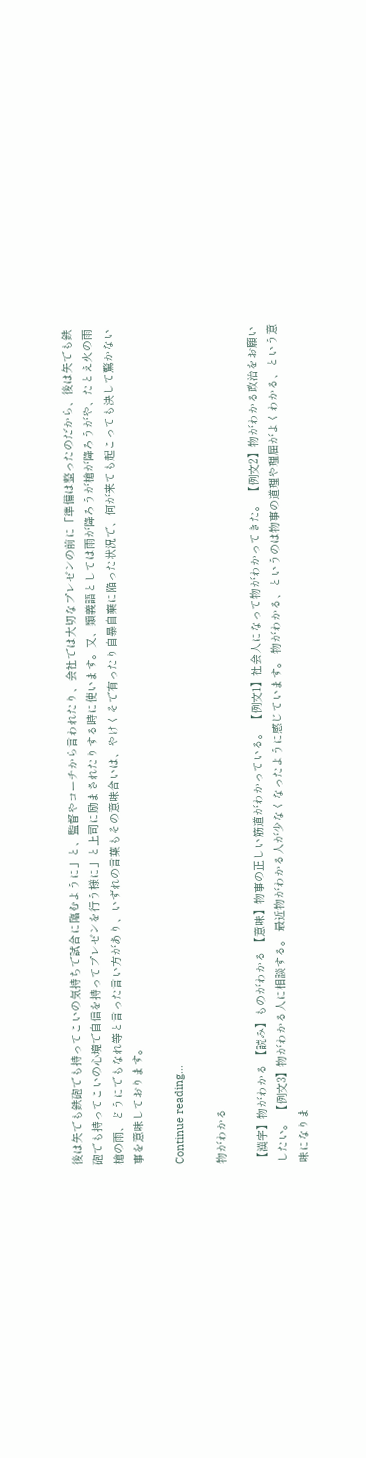後は矢でも鉄砲でも持ってこいの気持ちで試合に臨むように」と、監督やコーチから言われたり、会社では大切なプレゼンの前に「準備は整ったのだから、後は矢でも鉄砲でも持ってこいの心境で自信を持ってプレゼンを行う様に」と上司に励まされたりする時に使います。又、類義語としては雨が降ろうが槍が降ろうがや、たとえ火の雨槍の雨、どうにでもなれ等と言った言い方があり、いずれの言葉もその意味合いは、やけくそで有ったり自暴自棄に陥った状況で、何が来ても起こっても決して驚かない事を意味しております。

Continue reading...

物がわかる

【漢字】物がわかる 【読み】ものがわかる 【意味】物事の正しい筋道がわかっている。 【例文1】社会人になって物がわかってきた。 【例文2】物がわかる政治をお願いしたい。 【例文3】物がわかる人に相談する。 最近物がわかる人が少なくなったように感じています。 物がわかる、というのは物事の道理や理屈がよくわかる、という意味になりま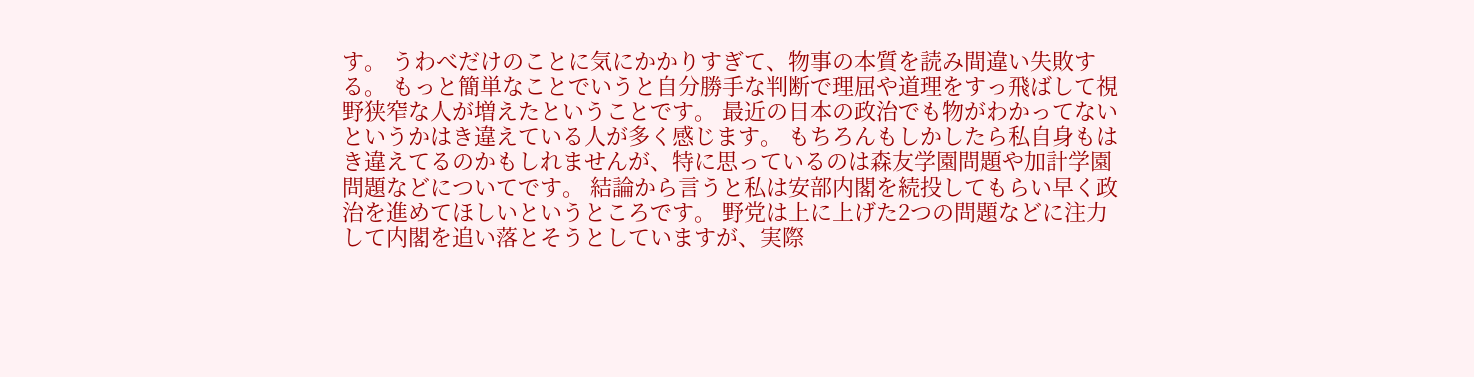す。 うわべだけのことに気にかかりすぎて、物事の本質を読み間違い失敗する。 もっと簡単なことでいうと自分勝手な判断で理屈や道理をすっ飛ばして視野狭窄な人が増えたということです。 最近の日本の政治でも物がわかってないというかはき違えている人が多く感じます。 もちろんもしかしたら私自身もはき違えてるのかもしれませんが、特に思っているのは森友学園問題や加計学園問題などについてです。 結論から言うと私は安部内閣を続投してもらい早く政治を進めてほしいというところです。 野党は上に上げた2つの問題などに注力して内閣を追い落とそうとしていますが、実際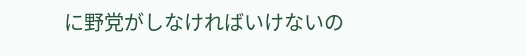に野党がしなければいけないの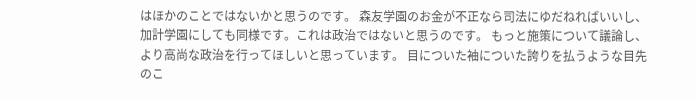はほかのことではないかと思うのです。 森友学園のお金が不正なら司法にゆだねればいいし、加計学園にしても同様です。これは政治ではないと思うのです。 もっと施策について議論し、より高尚な政治を行ってほしいと思っています。 目についた袖についた誇りを払うような目先のこ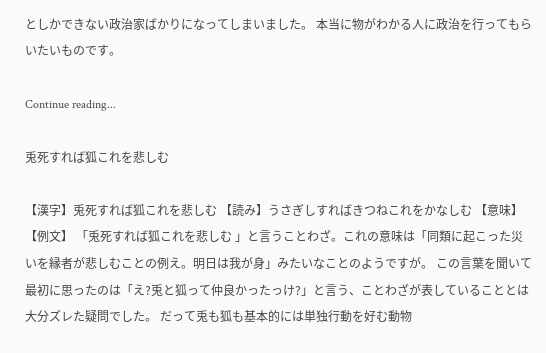としかできない政治家ばかりになってしまいました。 本当に物がわかる人に政治を行ってもらいたいものです。

Continue reading...

兎死すれば狐これを悲しむ

【漢字】兎死すれば狐これを悲しむ 【読み】うさぎしすればきつねこれをかなしむ 【意味】 【例文】 「兎死すれば狐これを悲しむ 」と言うことわざ。これの意味は「同類に起こった災いを縁者が悲しむことの例え。明日は我が身」みたいなことのようですが。 この言葉を聞いて最初に思ったのは「え?兎と狐って仲良かったっけ?」と言う、ことわざが表していることとは大分ズレた疑問でした。 だって兎も狐も基本的には単独行動を好む動物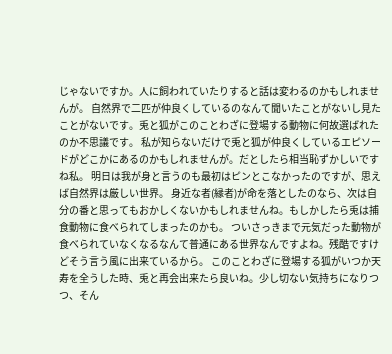じゃないですか。人に飼われていたりすると話は変わるのかもしれませんが。 自然界で二匹が仲良くしているのなんて聞いたことがないし見たことがないです。兎と狐がこのことわざに登場する動物に何故選ばれたのか不思議です。 私が知らないだけで兎と狐が仲良くしているエピソードがどこかにあるのかもしれませんが。だとしたら相当恥ずかしいですね私。 明日は我が身と言うのも最初はピンとこなかったのですが、思えば自然界は厳しい世界。 身近な者(縁者)が命を落としたのなら、次は自分の番と思ってもおかしくないかもしれませんね。もしかしたら兎は捕食動物に食べられてしまったのかも。 ついさっきまで元気だった動物が食べられていなくなるなんて普通にある世界なんですよね。残酷ですけどそう言う風に出来ているから。 このことわざに登場する狐がいつか天寿を全うした時、兎と再会出来たら良いね。少し切ない気持ちになりつつ、そん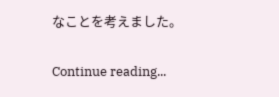なことを考えました。

Continue reading...